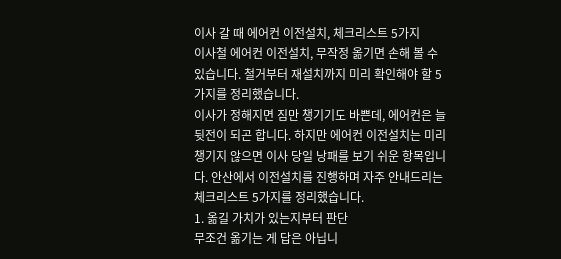이사 갈 때 에어컨 이전설치, 체크리스트 5가지
이사철 에어컨 이전설치, 무작정 옮기면 손해 볼 수 있습니다. 철거부터 재설치까지 미리 확인해야 할 5가지를 정리했습니다.
이사가 정해지면 짐만 챙기기도 바쁜데, 에어컨은 늘 뒷전이 되곤 합니다. 하지만 에어컨 이전설치는 미리 챙기지 않으면 이사 당일 낭패를 보기 쉬운 항목입니다. 안산에서 이전설치를 진행하며 자주 안내드리는 체크리스트 5가지를 정리했습니다.
1. 옮길 가치가 있는지부터 판단
무조건 옮기는 게 답은 아닙니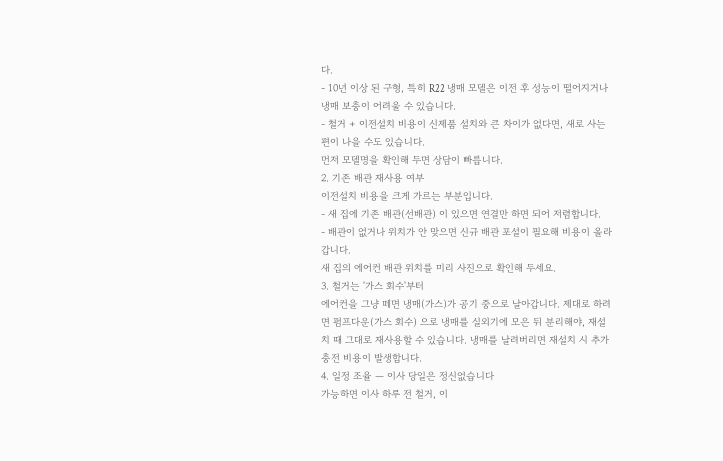다.
- 10년 이상 된 구형, 특히 R22 냉매 모델은 이전 후 성능이 떨어지거나 냉매 보충이 어려울 수 있습니다.
- 철거 + 이전설치 비용이 신제품 설치와 큰 차이가 없다면, 새로 사는 편이 나을 수도 있습니다.
먼저 모델명을 확인해 두면 상담이 빠릅니다.
2. 기존 배관 재사용 여부
이전설치 비용을 크게 가르는 부분입니다.
- 새 집에 기존 배관(선배관) 이 있으면 연결만 하면 되어 저렴합니다.
- 배관이 없거나 위치가 안 맞으면 신규 배관 포설이 필요해 비용이 올라갑니다.
새 집의 에어컨 배관 위치를 미리 사진으로 확인해 두세요.
3. 철거는 '가스 회수'부터
에어컨을 그냥 떼면 냉매(가스)가 공기 중으로 날아갑니다. 제대로 하려면 펌프다운(가스 회수) 으로 냉매를 실외기에 모은 뒤 분리해야, 재설치 때 그대로 재사용할 수 있습니다. 냉매를 날려버리면 재설치 시 추가 충전 비용이 발생합니다.
4. 일정 조율 — 이사 당일은 정신없습니다
가능하면 이사 하루 전 철거, 이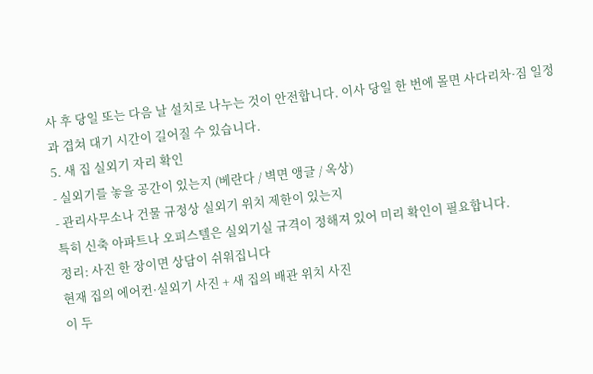사 후 당일 또는 다음 날 설치로 나누는 것이 안전합니다. 이사 당일 한 번에 몰면 사다리차·짐 일정과 겹쳐 대기 시간이 길어질 수 있습니다.
5. 새 집 실외기 자리 확인
- 실외기를 놓을 공간이 있는지 (베란다 / 벽면 앵글 / 옥상)
- 관리사무소나 건물 규정상 실외기 위치 제한이 있는지
특히 신축 아파트나 오피스텔은 실외기실 규격이 정해져 있어 미리 확인이 필요합니다.
정리: 사진 한 장이면 상담이 쉬워집니다
현재 집의 에어컨·실외기 사진 + 새 집의 배관 위치 사진
이 두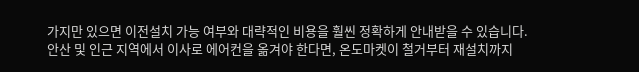가지만 있으면 이전설치 가능 여부와 대략적인 비용을 훨씬 정확하게 안내받을 수 있습니다.
안산 및 인근 지역에서 이사로 에어컨을 옮겨야 한다면, 온도마켓이 철거부터 재설치까지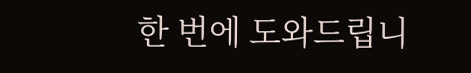한 번에 도와드립니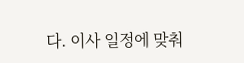다. 이사 일정에 맞춰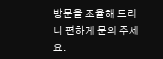방문을 조율해 드리니 편하게 문의 주세요.